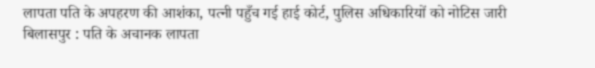लापता पति के अपहरण की आशंका, पत्नी पहुँच गई हाई कोर्ट, पुलिस अधिकारियों को नोटिस जारी
बिलासपुर : पति के अचानक लापता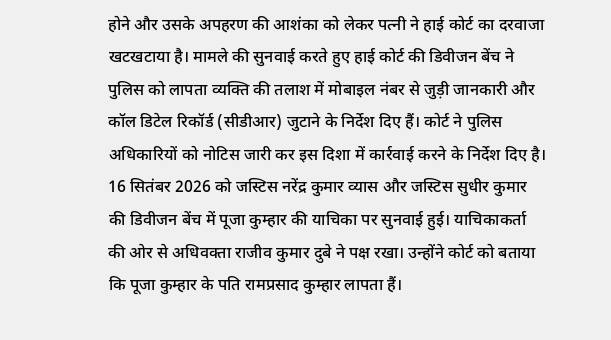होने और उसके अपहरण की आशंका को लेकर पत्नी ने हाई कोर्ट का दरवाजा खटखटाया है। मामले की सुनवाई करते हुए हाई कोर्ट की डिवीजन बेंच ने पुलिस को लापता व्यक्ति की तलाश में मोबाइल नंबर से जुड़ी जानकारी और कॉल डिटेल रिकॉर्ड (सीडीआर) जुटाने के निर्देश दिए हैं। कोर्ट ने पुलिस अधिकारियों को नोटिस जारी कर इस दिशा में कार्रवाई करने के निर्देश दिए है।
16 सितंबर 2026 को जस्टिस नरेंद्र कुमार व्यास और जस्टिस सुधीर कुमार की डिवीजन बेंच में पूजा कुम्हार की याचिका पर सुनवाई हुई। याचिकाकर्ता की ओर से अधिवक्ता राजीव कुमार दुबे ने पक्ष रखा। उन्होंने कोर्ट को बताया कि पूजा कुम्हार के पति रामप्रसाद कुम्हार लापता हैं।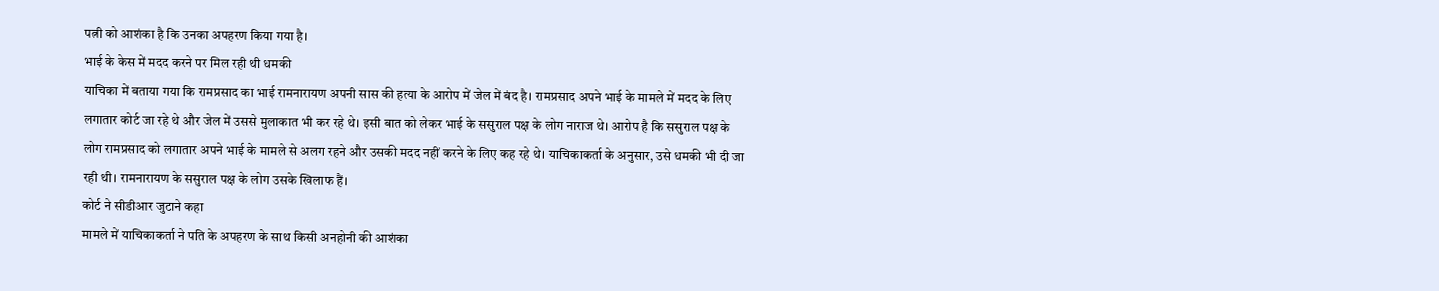पत्नी को आशंका है कि उनका अपहरण किया गया है।
भाई के केस में मदद करने पर मिल रही थी धमकी
याचिका में बताया गया कि रामप्रसाद का भाई रामनारायण अपनी सास की हत्या के आरोप में जेल में बंद है। रामप्रसाद अपने भाई के मामले में मदद के लिए लगातार कोर्ट जा रहे थे और जेल में उससे मुलाकात भी कर रहे थे। इसी बात को लेकर भाई के ससुराल पक्ष के लोग नाराज थे। आरोप है कि ससुराल पक्ष के लोग रामप्रसाद को लगातार अपने भाई के मामले से अलग रहने और उसकी मदद नहीं करने के लिए कह रहे थे। याचिकाकर्ता के अनुसार, उसे धमकी भी दी जा रही थी। रामनारायण के ससुराल पक्ष के लोग उसके खिलाफ हैं।
कोर्ट ने सीडीआर जुटाने कहा
मामले में याचिकाकर्ता ने पति के अपहरण के साथ किसी अनहोनी की आशंका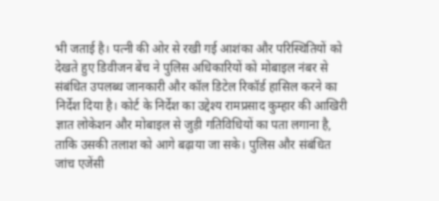भी जताई है। पत्नी की ओर से रखी गई आशंका और परिस्थितियों को देखते हुए डिवीजन बेंच ने पुलिस अधिकारियों को मोबाइल नंबर से संबंधित उपलब्ध जानकारी और कॉल डिटेल रिकॉर्ड हासिल करने का निर्देश दिया है। कोर्ट के निर्देश का उद्देश्य रामप्रसाद कुम्हार की आखिरी ज्ञात लोकेशन और मोबाइल से जुड़ी गतिविधियों का पता लगाना है, ताकि उसकी तलाश को आगे बढ़ाया जा सके। पुलिस और संबंधित जांच एजेंसी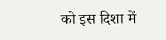को इस दिशा में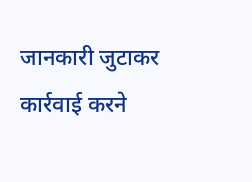जानकारी जुटाकर कार्रवाई करने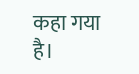कहा गया है।